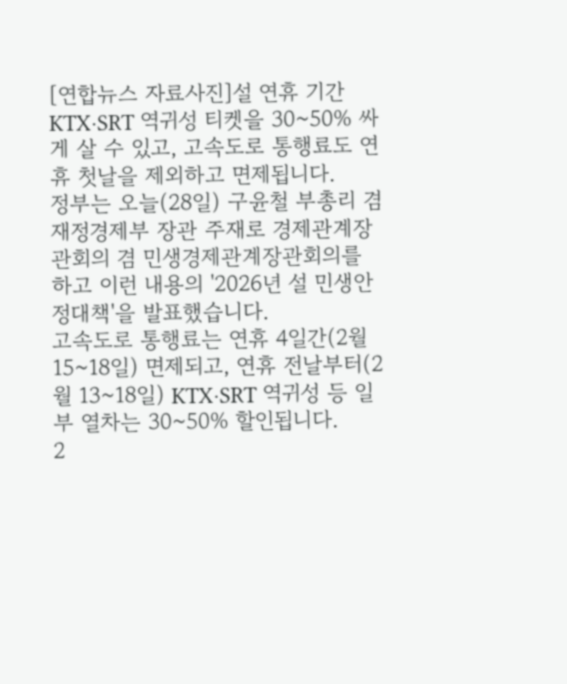[연합뉴스 자료사진]설 연휴 기간 KTX·SRT 역귀성 티켓을 30~50% 싸게 살 수 있고, 고속도로 통행료도 연휴 첫날을 제외하고 면제됩니다.
정부는 오늘(28일) 구윤철 부총리 겸 재정경제부 장관 주재로 경제관계장관회의 겸 민생경제관계장관회의를 하고 이런 내용의 '2026년 설 민생안정대책'을 발표했습니다.
고속도로 통행료는 연휴 4일간(2월 15~18일) 면제되고, 연휴 전날부터(2월 13~18일) KTX·SRT 역귀성 등 일부 열차는 30~50% 할인됩니다.
2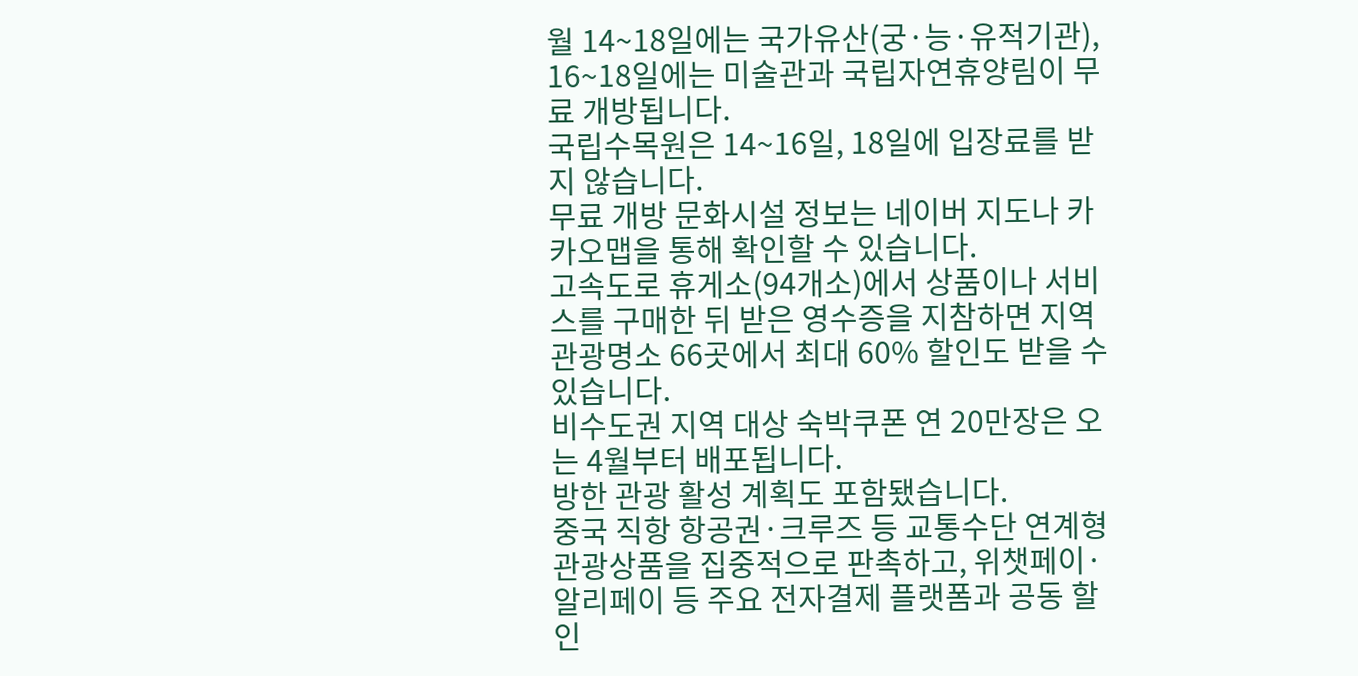월 14~18일에는 국가유산(궁·능·유적기관), 16~18일에는 미술관과 국립자연휴양림이 무료 개방됩니다.
국립수목원은 14~16일, 18일에 입장료를 받지 않습니다.
무료 개방 문화시설 정보는 네이버 지도나 카카오맵을 통해 확인할 수 있습니다.
고속도로 휴게소(94개소)에서 상품이나 서비스를 구매한 뒤 받은 영수증을 지참하면 지역 관광명소 66곳에서 최대 60% 할인도 받을 수 있습니다.
비수도권 지역 대상 숙박쿠폰 연 20만장은 오는 4월부터 배포됩니다.
방한 관광 활성 계획도 포함됐습니다.
중국 직항 항공권·크루즈 등 교통수단 연계형 관광상품을 집중적으로 판촉하고, 위챗페이·알리페이 등 주요 전자결제 플랫폼과 공동 할인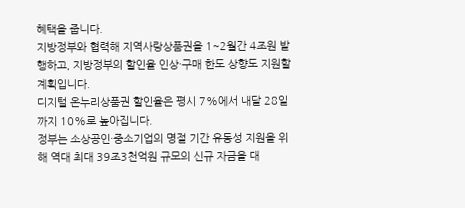혜택을 줍니다.
지방정부와 협력해 지역사랑상품권을 1~2월간 4조원 발행하고, 지방정부의 할인율 인상·구매 한도 상향도 지원할 계획입니다.
디지털 온누리상품권 할인율은 평시 7%에서 내달 28일까지 10%로 높아집니다.
정부는 소상공인·중소기업의 명절 기간 유동성 지원을 위해 역대 최대 39조3천억원 규모의 신규 자금을 대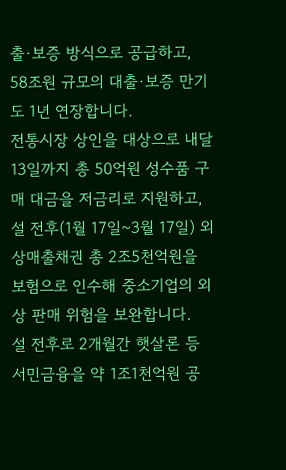출·보증 방식으로 공급하고, 58조원 규모의 대출·보증 만기도 1년 연장합니다.
전통시장 상인을 대상으로 내달 13일까지 총 50억원 성수품 구매 대금을 저금리로 지원하고, 설 전후(1월 17일~3월 17일) 외상매출채권 총 2조5천억원을 보험으로 인수해 중소기업의 외상 판매 위험을 보완합니다.
설 전후로 2개월간 햇살론 등 서민금융을 약 1조1천억원 공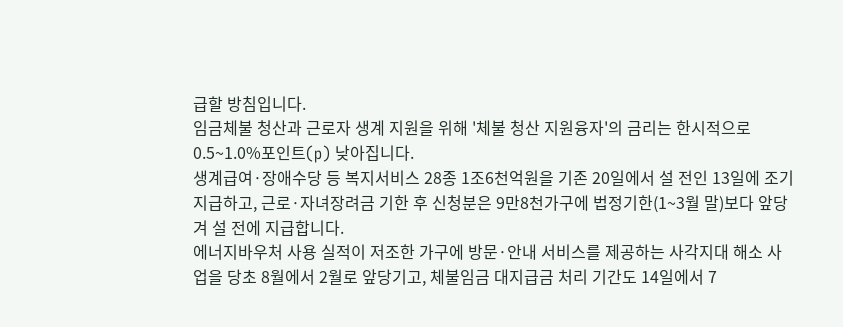급할 방침입니다.
임금체불 청산과 근로자 생계 지원을 위해 '체불 청산 지원융자'의 금리는 한시적으로 0.5~1.0%포인트(p) 낮아집니다.
생계급여·장애수당 등 복지서비스 28종 1조6천억원을 기존 20일에서 설 전인 13일에 조기 지급하고, 근로·자녀장려금 기한 후 신청분은 9만8천가구에 법정기한(1~3월 말)보다 앞당겨 설 전에 지급합니다.
에너지바우처 사용 실적이 저조한 가구에 방문·안내 서비스를 제공하는 사각지대 해소 사업을 당초 8월에서 2월로 앞당기고, 체불임금 대지급금 처리 기간도 14일에서 7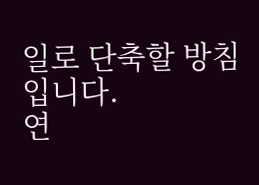일로 단축할 방침입니다.
연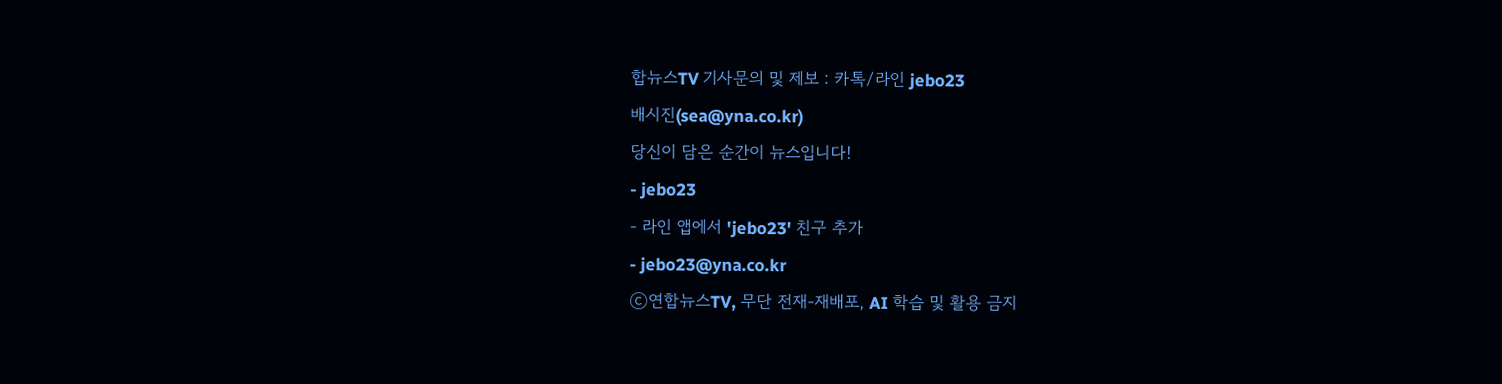합뉴스TV 기사문의 및 제보 : 카톡/라인 jebo23
배시진(sea@yna.co.kr)
당신이 담은 순간이 뉴스입니다!
- jebo23
- 라인 앱에서 'jebo23' 친구 추가
- jebo23@yna.co.kr
ⓒ연합뉴스TV, 무단 전재-재배포, AI 학습 및 활용 금지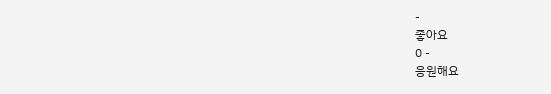-
좋아요
0 -
응원해요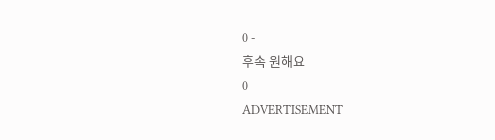0 -
후속 원해요
0
ADVERTISEMENT